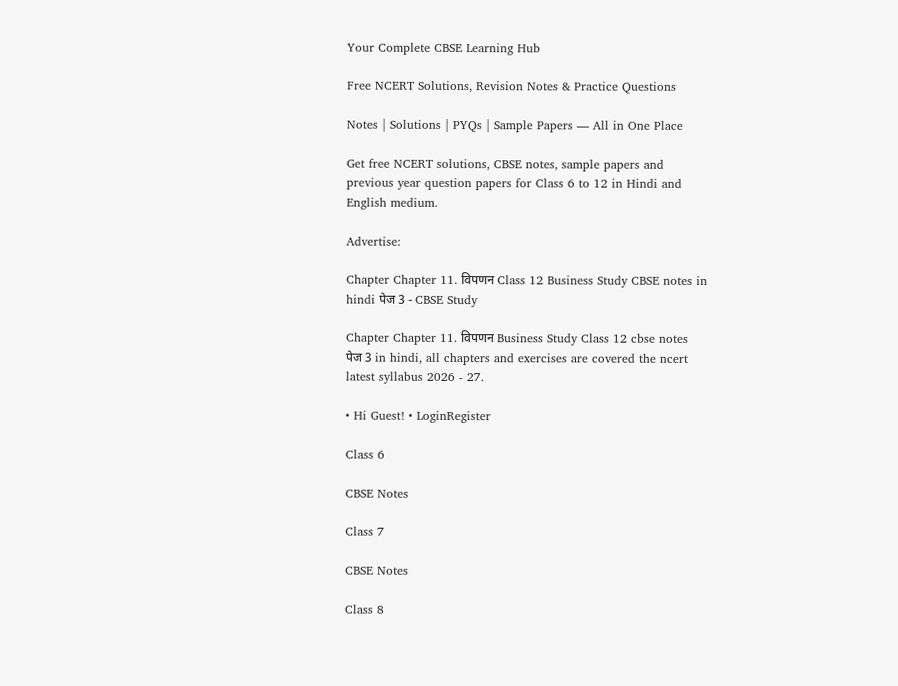Your Complete CBSE Learning Hub

Free NCERT Solutions, Revision Notes & Practice Questions

Notes | Solutions | PYQs | Sample Papers — All in One Place

Get free NCERT solutions, CBSE notes, sample papers and previous year question papers for Class 6 to 12 in Hindi and English medium.

Advertise:

Chapter Chapter 11. विपणन Class 12 Business Study CBSE notes in hindi पेज 3 - CBSE Study

Chapter Chapter 11. विपणन Business Study Class 12 cbse notes पेज 3 in hindi, all chapters and exercises are covered the ncert latest syllabus 2026 - 27.

• Hi Guest! • LoginRegister

Class 6

CBSE Notes

Class 7

CBSE Notes

Class 8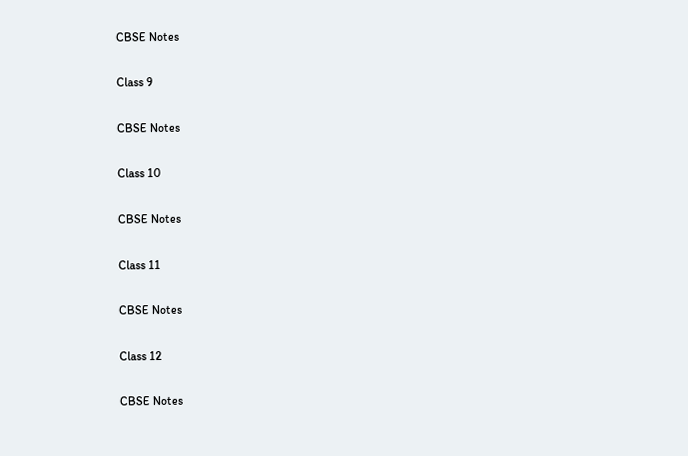CBSE Notes

Class 9

CBSE Notes

Class 10

CBSE Notes

Class 11

CBSE Notes

Class 12

CBSE Notes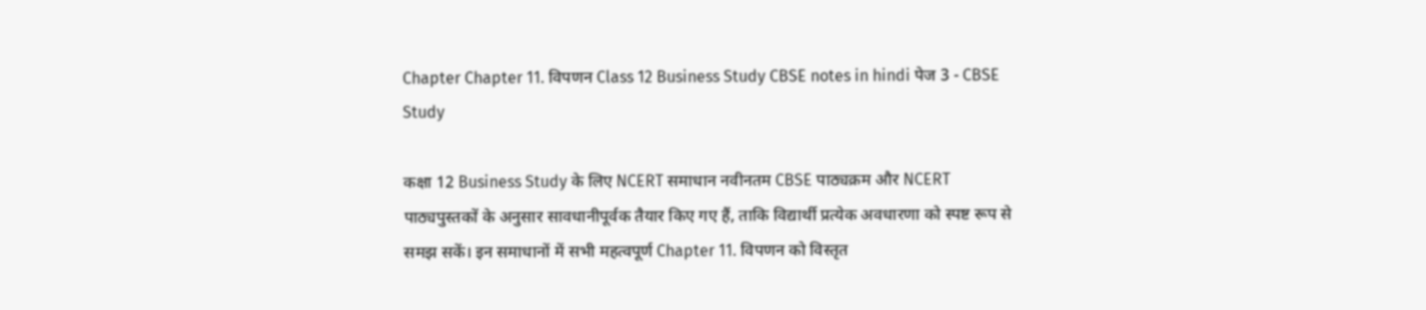Chapter Chapter 11. विपणन Class 12 Business Study CBSE notes in hindi पेज 3 - CBSE Study

कक्षा 12 Business Study के लिए NCERT समाधान नवीनतम CBSE पाठ्यक्रम और NCERT पाठ्यपुस्तकों के अनुसार सावधानीपूर्वक तैयार किए गए हैं, ताकि विद्यार्थी प्रत्येक अवधारणा को स्पष्ट रूप से समझ सकें। इन समाधानों में सभी महत्वपूर्ण Chapter 11. विपणन को विस्तृत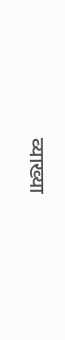व्याख्या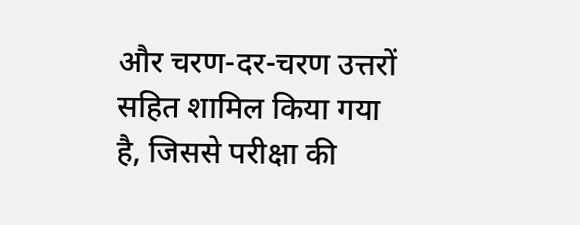और चरण-दर-चरण उत्तरों सहित शामिल किया गया है, जिससे परीक्षा की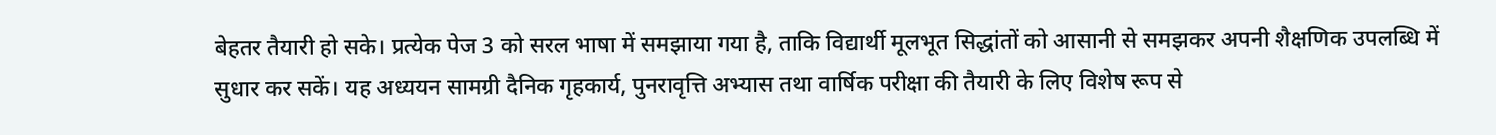बेहतर तैयारी हो सके। प्रत्येक पेज 3 को सरल भाषा में समझाया गया है, ताकि विद्यार्थी मूलभूत सिद्धांतों को आसानी से समझकर अपनी शैक्षणिक उपलब्धि में सुधार कर सकें। यह अध्ययन सामग्री दैनिक गृहकार्य, पुनरावृत्ति अभ्यास तथा वार्षिक परीक्षा की तैयारी के लिए विशेष रूप से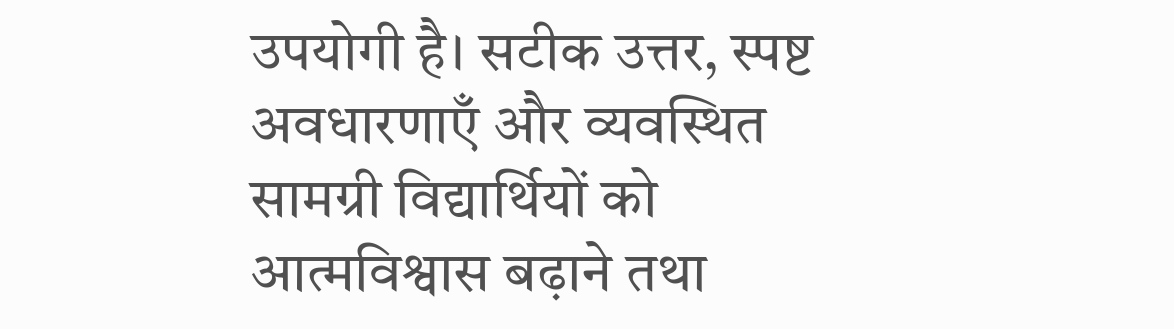उपयोगी है। सटीक उत्तर, स्पष्ट अवधारणाएँ और व्यवस्थित सामग्री विद्यार्थियों को आत्मविश्वास बढ़ाने तथा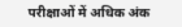परीक्षाओं में अधिक अंक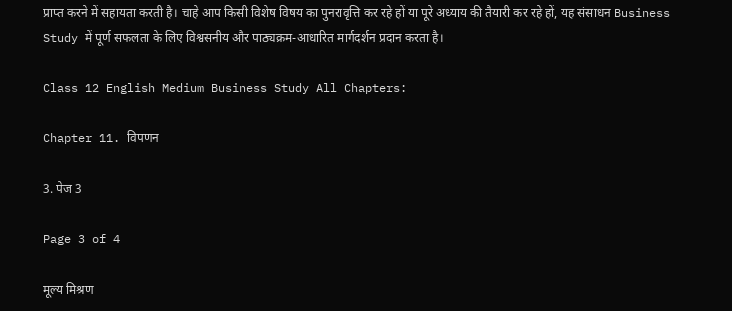प्राप्त करने में सहायता करती है। चाहे आप किसी विशेष विषय का पुनरावृत्ति कर रहे हों या पूरे अध्याय की तैयारी कर रहे हों, यह संसाधन Business Study में पूर्ण सफलता के लिए विश्वसनीय और पाठ्यक्रम-आधारित मार्गदर्शन प्रदान करता है।

Class 12 English Medium Business Study All Chapters:

Chapter 11. विपणन

3. पेज 3

Page 3 of 4

मूल्य मिश्रण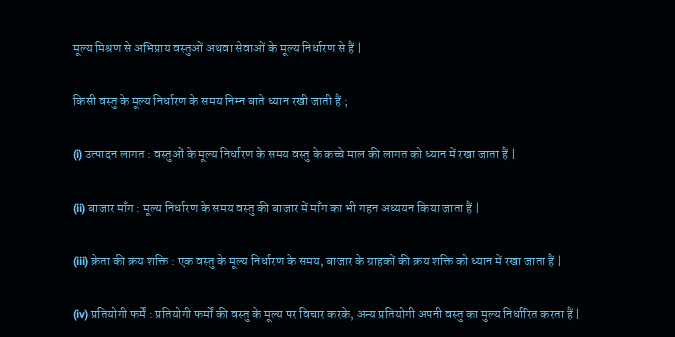मूल्य मिश्रण से अभिप्राय वस्तुओं अथवा सेवाओं के मूल्य निर्धारण से हैं |

किसी वस्तु के मूल्य निर्धारण के समय निम्न बाते ध्यान रखी जाती हैं ;

(i) उत्पादन लागत : वस्तुओं के मूल्य निर्धारण के समय वस्तु के कच्चे माल की लागत को ध्यान में रखा जाता हैं |

(ii) बाजार माँग : मूल्य निर्धारण के समय वस्तु की बाजार में माँग का भी गहन अध्ययन किया जाता हैं |

(iii) क्रेता की क्रय शक्ति : एक वस्तु के मूल्य निर्धारण के समय, बाजार के ग्राहकों की क्रय शक्ति को ध्यान में रखा जाता हैं |

(iv) प्रतियोगी फर्में : प्रतियोगी फर्मों की वस्तु के मूल्य पर विचार करके, अन्य प्रतियोगी अपनी वस्तु का मुल्य निर्धारित करता हैं |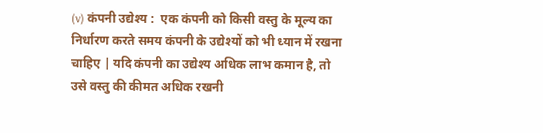(v) कंपनी उद्येश्य :  एक कंपनी को किसी वस्तु के मूल्य का निर्धारण करते समय कंपनी के उद्येश्यों को भी ध्यान में रखना चाहिए | यदि कंपनी का उद्येश्य अधिक लाभ कमान है, तो उसे वस्तु की कीमत अधिक रखनी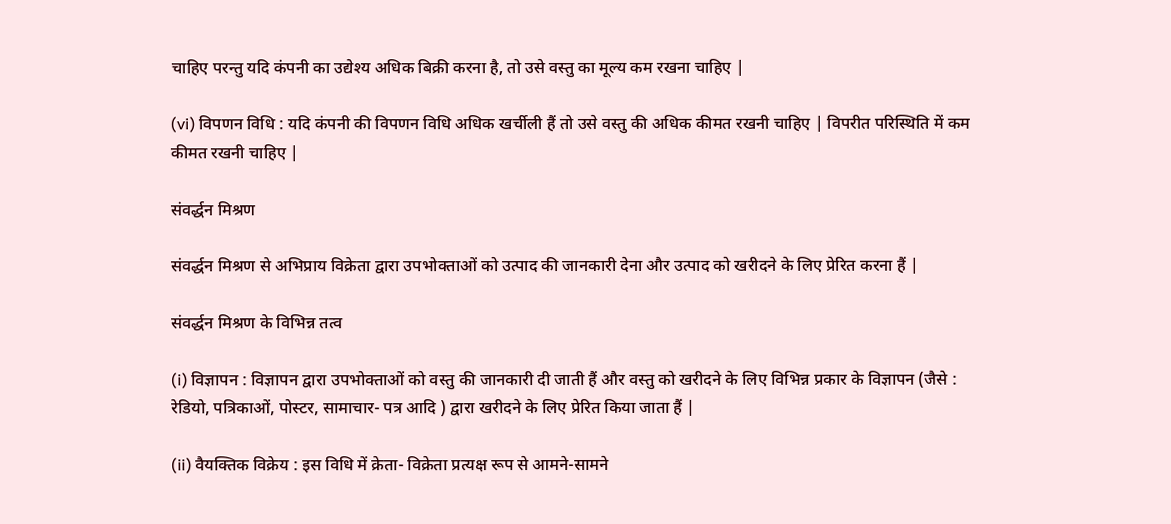चाहिए परन्तु यदि कंपनी का उद्येश्य अधिक बिक्री करना है, तो उसे वस्तु का मूल्य कम रखना चाहिए |

(vi) विपणन विधि : यदि कंपनी की विपणन विधि अधिक खर्चीली हैं तो उसे वस्तु की अधिक कीमत रखनी चाहिए | विपरीत परिस्थिति में कम कीमत रखनी चाहिए |

संवर्द्धन मिश्रण

संवर्द्धन मिश्रण से अभिप्राय विक्रेता द्वारा उपभोक्ताओं को उत्पाद की जानकारी देना और उत्पाद को खरीदने के लिए प्रेरित करना हैं |

संवर्द्धन मिश्रण के विभिन्न तत्व

(i) विज्ञापन : विज्ञापन द्वारा उपभोक्ताओं को वस्तु की जानकारी दी जाती हैं और वस्तु को खरीदने के लिए विभिन्न प्रकार के विज्ञापन (जैसे : रेडियो, पत्रिकाओं, पोस्टर, सामाचार- पत्र आदि ) द्वारा खरीदने के लिए प्रेरित किया जाता हैं |

(ii) वैयक्तिक विक्रेय : इस विधि में क्रेता- विक्रेता प्रत्यक्ष रूप से आमने-सामने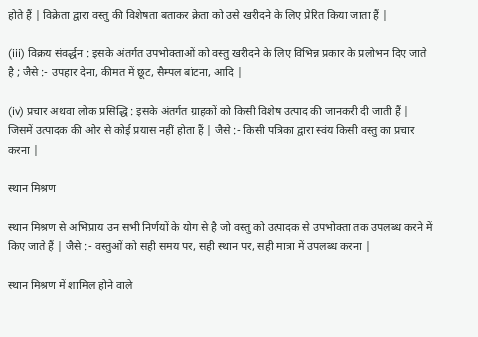होते हैं | विक्रेता द्वारा वस्तु की विशेषता बताकर क्रेता को उसे खरीदने के लिए प्रेरित किया जाता हैं |

(iii) विक्रय संवर्द्धन : इसके अंतर्गत उपभोक्ताओं को वस्तु खरीदने के लिए विभिन्न प्रकार के प्रलोभन दिए जाते है ; जैसे :- उपहार देना, कीमत में छूट, सैम्पल बांटना, आदि |

(iv) प्रचार अथवा लोक प्रसिद्धि : इसके अंतर्गत ग्राहकों को किसी विशेष उत्पाद की जानकरी दी जाती हैं | जिसमें उत्पादक की ओर से कोई प्रयास नहीं होता हैं | जैसे :- किसी पत्रिका द्वारा स्वंय किसी वस्तु का प्रचार करना |

स्थान मिश्रण

स्थान मिश्रण से अभिप्राय उन सभी निर्णयों के योग से है जो वस्तु को उत्पादक से उपभोक्ता तक उपलब्ध करने में किए जाते हैं | जैसे :- वस्तुओं को सही समय पर, सही स्थान पर, सही मात्रा में उपलब्ध करना |

स्थान मिश्रण में शामिल होने वाले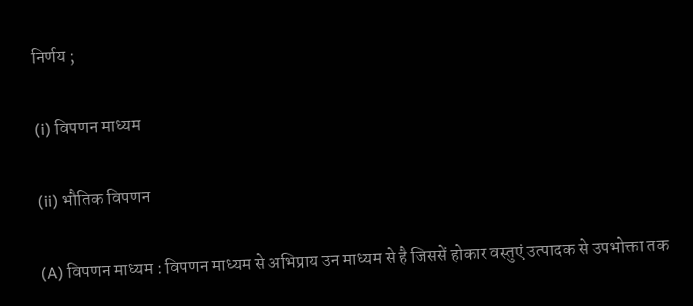निर्णय ;

(i) विपणन माध्यम

(ii) भौतिक विपणन

(A) विपणन माध्यम : विपणन माध्यम से अभिप्राय उन माध्यम से है जिससें होकार वस्तुएं उत्पादक से उपभोक्ता तक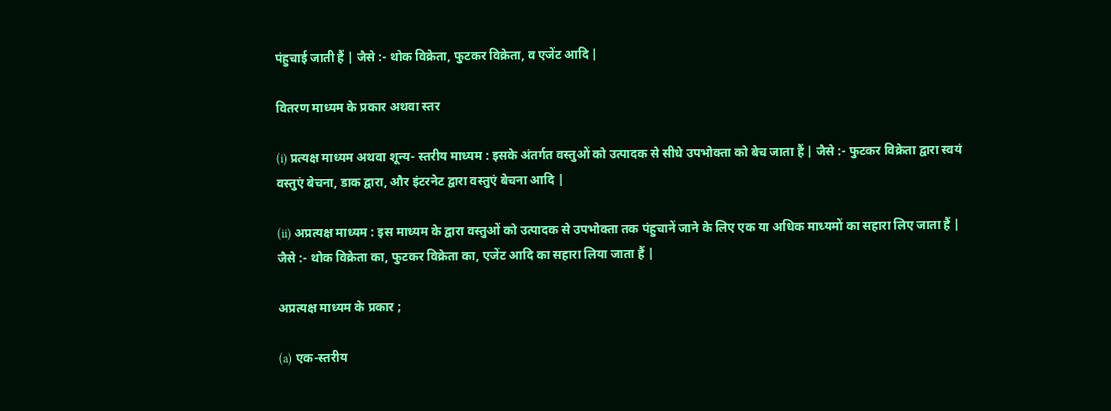पंहुचाई जाती हैं | जैसे :- थोक विक्रेता, फुटकर विक्रेता, व एजेंट आदि |

वितरण माध्यम के प्रकार अथवा स्तर

(i) प्रत्यक्ष माध्यम अथवा शून्य- स्तरीय माध्यम : इसके अंतर्गत वस्तुओं को उत्पादक से सीधे उपभोक्ता को बेच जाता हैं | जैसे :- फुटकर विक्रेता द्वारा स्वयं वस्तुएं बेचना, डाक द्वारा, और इंटरनेट द्वारा वस्तुएं बेचना आदि |

(ii) अप्रत्यक्ष माध्यम : इस माध्यम के द्वारा वस्तुओं को उत्पादक से उपभोक्ता तक पंहुचानें जाने के लिए एक या अधिक माध्यमों का सहारा लिए जाता हैं | जैसे :- थोक विक्रेता का, फुटकर विक्रेता का, एजेंट आदि का सहारा लिया जाता हैं |

अप्रत्यक्ष माध्यम के प्रकार ;

(a) एक-स्तरीय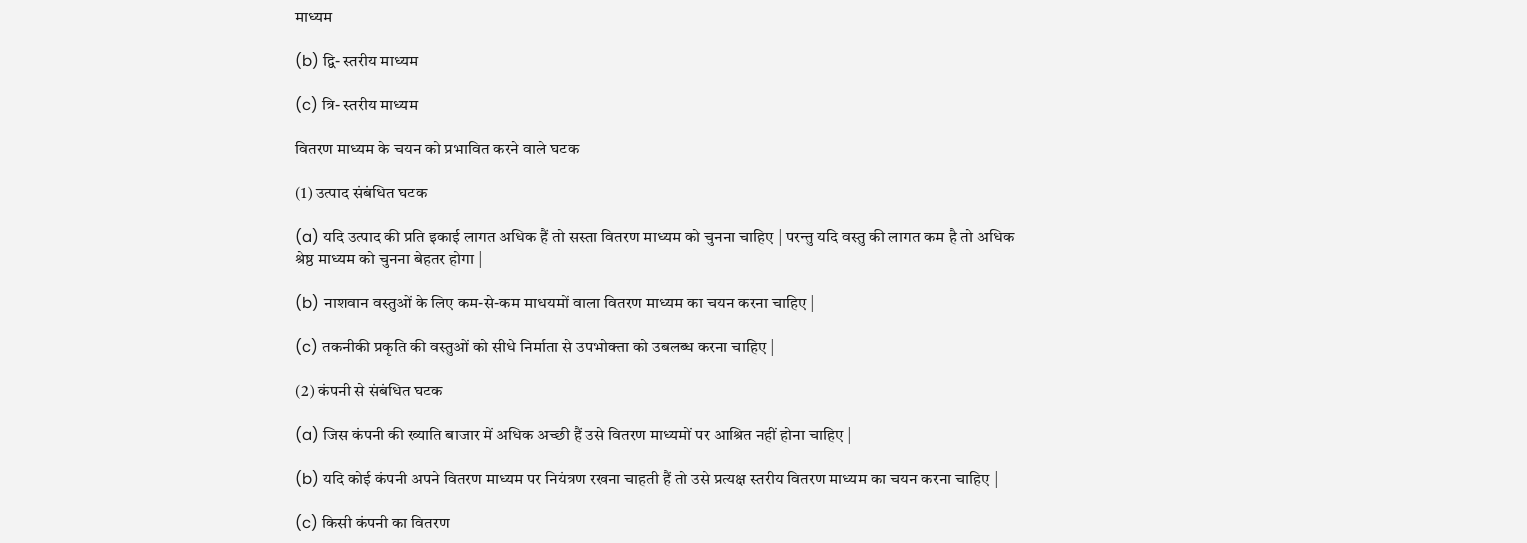माध्यम

(b) द्वि- स्तरीय माध्यम

(c) त्रि- स्तरीय माध्यम

वितरण माध्यम के चयन को प्रभावित करने वाले घटक

(1) उत्पाद संबंधित घटक

(a) यदि उत्पाद की प्रति इकाई लागत अधिक हैं तो सस्ता वितरण माध्यम को चुनना चाहिए | परन्तु यदि वस्तु की लागत कम है तो अधिक श्रेष्ठ माध्यम को चुनना बेहतर होगा |

(b) नाशवान वस्तुओं के लिए कम-से-कम माधयमों वाला वितरण माध्यम का चयन करना चाहिए |

(c) तकनीकी प्रकृति की वस्तुओं को सीधे निर्माता से उपभोक्ता को उबलब्ध करना चाहिए |

(2) कंपनी से संबंधित घटक

(a) जिस कंपनी की ख्याति बाजार में अधिक अच्छी हैं उसे वितरण माध्यमों पर आश्रित नहीं होना चाहिए |

(b) यदि कोई कंपनी अपने वितरण माध्यम पर नियंत्रण रखना चाहती हैं तो उसे प्रत्यक्ष स्तरीय वितरण माध्यम का चयन करना चाहिए |

(c) किसी कंपनी का वितरण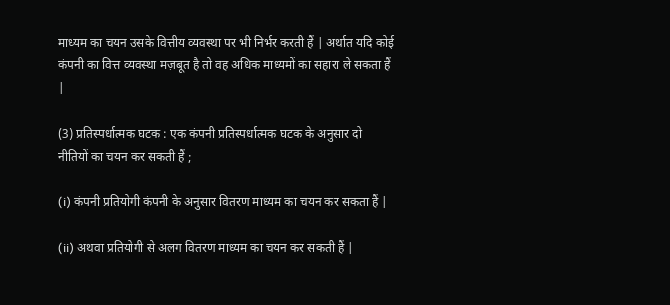माध्यम का चयन उसके वित्तीय व्यवस्था पर भी निर्भर करती हैं | अर्थात यदि कोई कंपनी का वित्त व्यवस्था मज़बूत है तो वह अधिक माध्यमों का सहारा ले सकता हैं |

(3) प्रतिस्पर्धात्मक घटक : एक कंपनी प्रतिस्पर्धात्मक घटक के अनुसार दो नीतियों का चयन कर सकती हैं ;

(i) कंपनी प्रतियोगी कंपनी के अनुसार वितरण माध्यम का चयन कर सकता हैं |

(ii) अथवा प्रतियोगी से अलग वितरण माध्यम का चयन कर सकती हैं |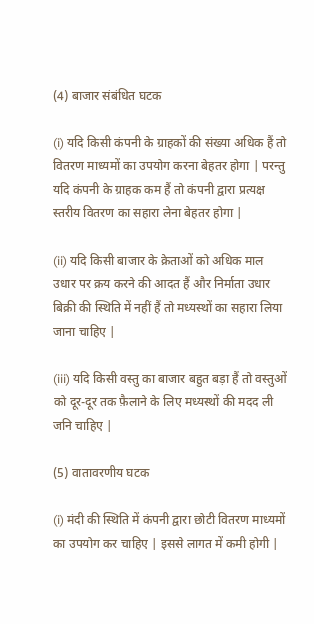(4) बाजार संबंधित घटक

(i) यदि किसी कंपनी के ग्राहकों की संख्या अधिक हैं तो वितरण माध्यमों का उपयोग करना बेहतर होगा | परन्तु यदि कंपनी के ग्राहक कम हैं तो कंपनी द्वारा प्रत्यक्ष स्तरीय वितरण का सहारा लेना बेहतर होगा |

(ii) यदि किसी बाजार के क्रेताओं को अधिक माल उधार पर क्रय करने की आदत हैं और निर्माता उधार बिक्री की स्थिति में नहीं हैं तो मध्यस्थों का सहारा लिया जाना चाहिए |

(iii) यदि किसी वस्तु का बाजार बहुत बड़ा हैं तो वस्तुओं को दूर-दूर तक फ़ैलाने के लिए मध्यस्थों की मदद ली जनि चाहिए |

(5) वातावरणीय घटक

(i) मंदी की स्थिति में कंपनी द्वारा छोटी वितरण माध्यमों का उपयोग कर चाहिए | इससे लागत में कमी होगी |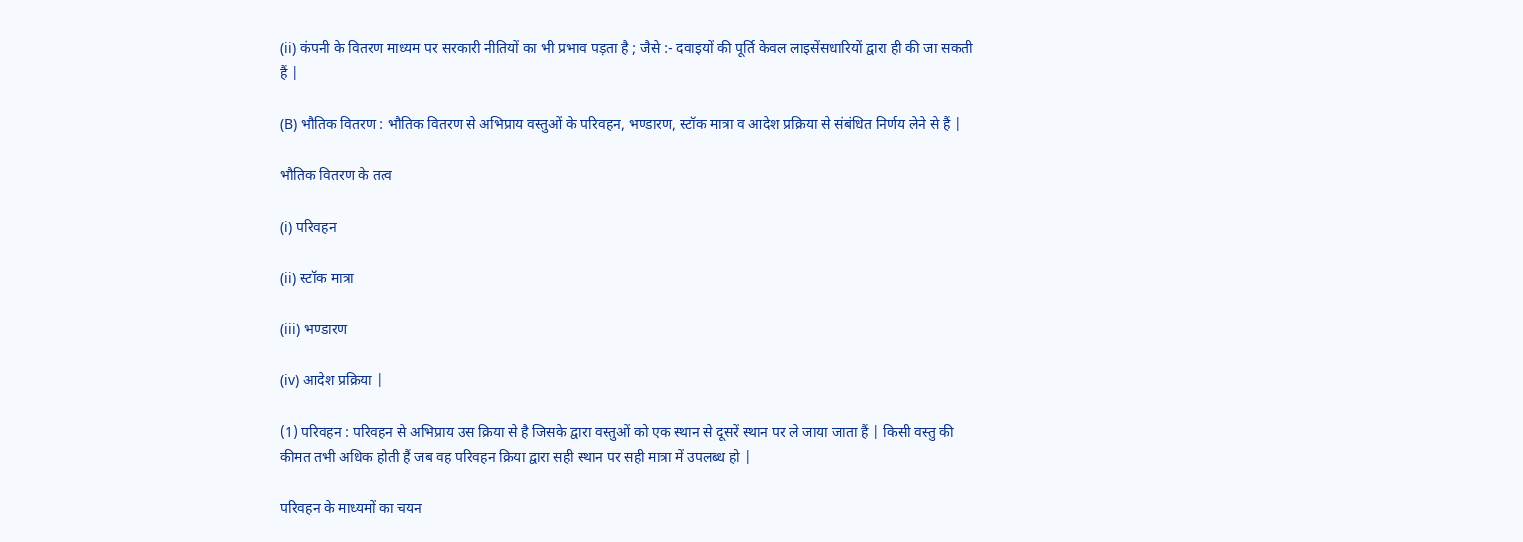(ii) कंपनी के वितरण माध्यम पर सरकारी नीतियों का भी प्रभाव पड़ता है ; जैसे :- दवाइयों की पूर्ति केवल लाइसेंसधारियों द्वारा ही की जा सकती हैं |

(B) भौतिक वितरण : भौतिक वितरण से अभिप्राय वस्तुओं के परिवहन, भण्डारण, स्टॉक मात्रा व आदेश प्रक्रिया से संबंधित निर्णय लेने से हैं |

भौतिक वितरण के तत्व

(i) परिवहन

(ii) स्टॉक मात्रा

(iii) भण्डारण

(iv) आदेश प्रक्रिया |

(1) परिवहन : परिवहन से अभिप्राय उस क्रिया से है जिसके द्वारा वस्तुओं को एक स्थान से दूसरें स्थान पर ले जाया जाता हैं | किसी वस्तु की कीमत तभी अधिक होती हैं जब वह परिवहन क्रिया द्वारा सही स्थान पर सही मात्रा में उपलब्ध हो |

परिवहन के माध्यमों का चयन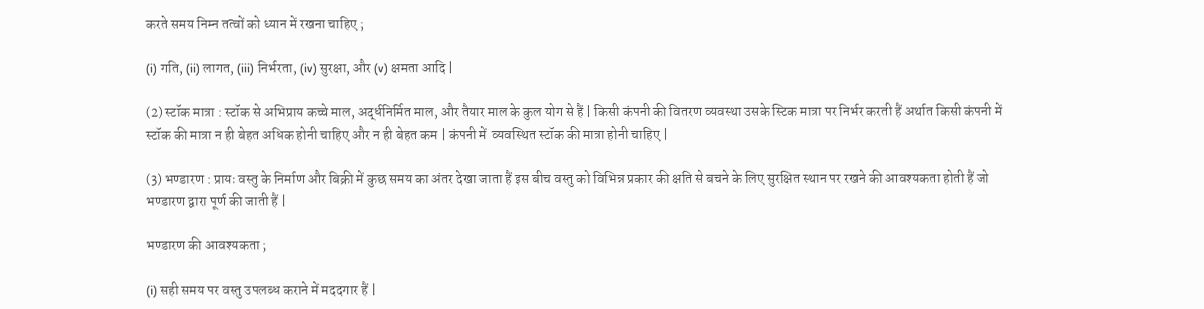करते समय निम्न तत्वों को ध्यान में रखना चाहिए ;

(i) गति, (ii) लागत, (iii) निर्भरता, (iv) सुरक्षा, और (v) क्षमता आदि |

(2) स्टॉक मात्रा : स्टॉक से अभिप्राय कच्चे माल, अर्द्धनिर्मित माल, और तैयार माल के कुल योग से हैं | किसी कंपनी की वितरण व्यवस्था उसके स्टिक मात्रा पर निर्भर करती हैं अर्थात किसी कंपनी में स्टॉक की मात्रा न ही बेहत अधिक होनी चाहिए और न ही बेहत कम | कंपनी में  व्यवस्थित स्टॉक की मात्रा होनी चाहिए |

(3) भण्डारण : प्रायः वस्तु के निर्माण और बिक्री में कुछ समय का अंतर देखा जाता हैं इस बीच वस्तु को विभिन्न प्रकार की क्षति से बचने के लिए सुरक्षित स्थान पर रखने की आवश्यकता होती हैं जो भण्डारण द्वारा पूर्ण की जाती हैं |

भण्डारण की आवश्यकता ;

(i) सही समय पर वस्तु उपलब्ध कराने में मददगार हैं |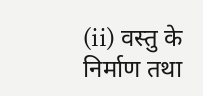(ii) वस्तु के निर्माण तथा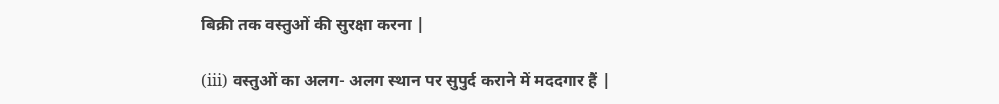बिक्री तक वस्तुओं की सुरक्षा करना |

(iii) वस्तुओं का अलग- अलग स्थान पर सुपुर्द कराने में मददगार हैं |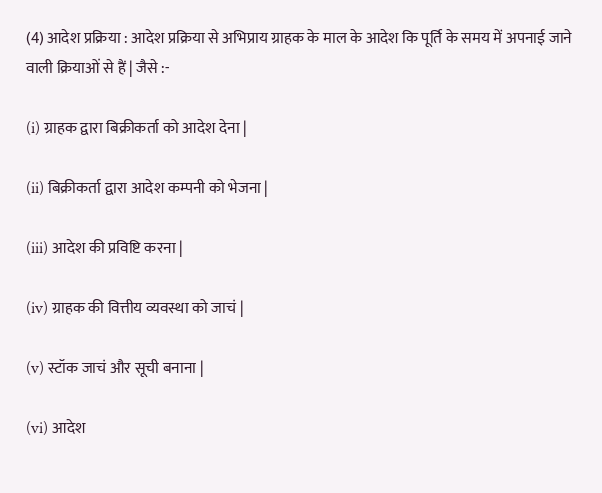(4) आदेश प्रक्रिया : आदेश प्रक्रिया से अभिप्राय ग्राहक के माल के आदेश कि पूर्ति के समय में अपनाई जाने वाली क्रियाओं से हैं | जैसे :-

(i) ग्राहक द्वारा बिक्रीकर्ता को आदेश देना |

(ii) बिक्रीकर्ता द्वारा आदेश कम्पनी को भेजना |

(iii) आदेश की प्रविष्टि करना |

(iv) ग्राहक की वित्तीय व्यवस्था को जाचं |

(v) स्टॉक जाचं और सूची बनाना |

(vi) आदेश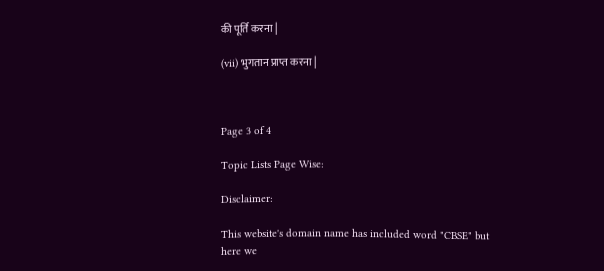की पूर्ति करना |

(vii) भुगतान प्राप्त करना |



Page 3 of 4

Topic Lists Page Wise:

Disclaimer:

This website's domain name has included word "CBSE" but here we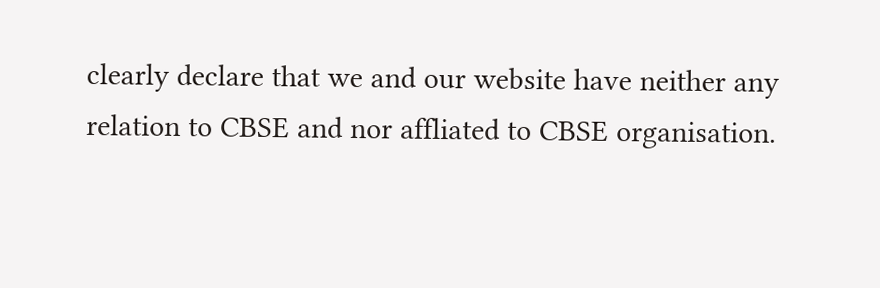clearly declare that we and our website have neither any relation to CBSE and nor affliated to CBSE organisation.